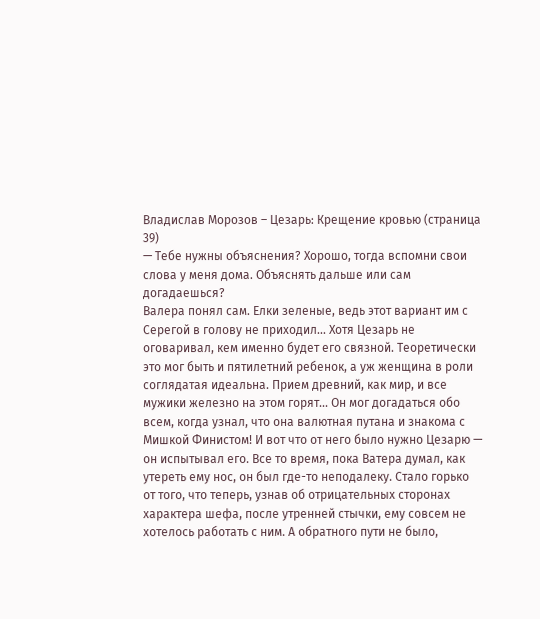Владислав Морозов – Цезарь: Крещение кровью (страница 39)
— Тебе нужны объяснения? Хорошо, тогда вспомни свои слова у меня дома. Объяснять дальше или сам догадаешься?
Валера понял сам. Елки зеленые, ведь этот вариант им с Серегой в голову не приходил... Хотя Цезарь не оговаривал, кем именно будет его связной. Теоретически это мог быть и пятилетний ребенок, а уж женщина в роли соглядатая идеальна. Прием древний, как мир, и все мужики железно на этом горят... Он мог догадаться обо всем, когда узнал, что она валютная путана и знакома с Мишкой Финистом! И вот что от него было нужно Цезарю — он испытывал его. Все то время, пока Ватера думал, как утереть ему нос, он был где-то неподалеку. Стало горько от того, что теперь, узнав об отрицательных сторонах характера шефа, после утренней стычки, ему совсем не хотелось работать с ним. А обратного пути не было,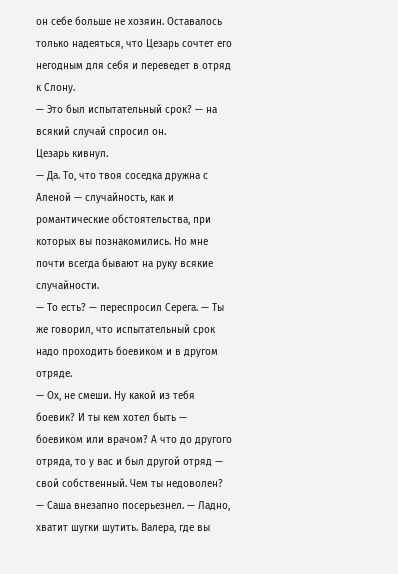он себе больше не хозяин. Оставалось только надеяться, что Цезарь сочтет его негодным для себя и переведет в отряд к Слону.
— Это был испытательный срок? — на всякий случай спросил он.
Цезарь кивнул.
— Да. То, что твоя соседка дружна с Аленой — случайность, как и романтические обстоятельства, при которых вы познакомились. Но мне почти всегда бывают на руку всякие случайности.
— То есть? — переспросил Серега. — Ты же говорил, что испытательный срок надо проходить боевиком и в другом отряде.
— Ох, не смеши. Ну какой из тебя боевик? И ты кем хотел быть — боевиком или врачом? А что до другого отряда, то у вас и был другой отряд — свой собственный. Чем ты недоволен? — Саша внезапно посерьезнел. — Ладно, хватит шугки шутить. Валера, где вы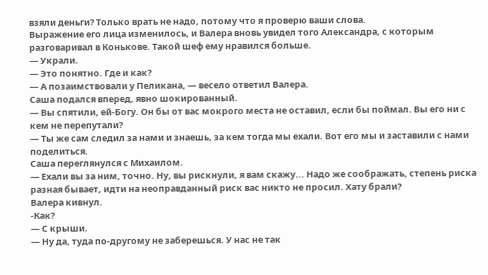взяли деньги? Только врать не надо, потому что я проверю ваши слова.
Выражение его лица изменилось, и Валера вновь увидел того Александра, с которым разговаривал в Конькове. Такой шеф ему нравился больше.
— Украли.
— Это понятно. Где и как?
— А позаимствовали у Пеликана, — весело ответил Валера.
Саша подался вперед, явно шокированный.
— Вы спятили, ей-Богу. Он бы от вас мокрого места не оставил, если бы поймал. Вы его ни с кем не перепутали?
— Ты же сам следил за нами и знаешь, за кем тогда мы ехали. Вот его мы и заставили с нами поделиться.
Саша переглянулся с Михаилом.
— Ехали вы за ним, точно. Ну, вы рискнули, я вам скажу... Надо же соображать, степень риска разная бывает, идти на неоправданный риск вас никто не просил. Хату брали?
Валера кивнул.
-Как?
— С крыши.
— Ну да, туда по-другому не заберешься. У нас не так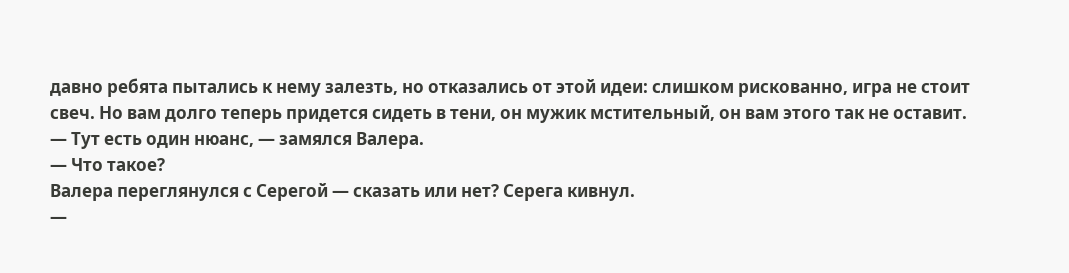давно ребята пытались к нему залезть, но отказались от этой идеи: слишком рискованно, игра не стоит свеч. Но вам долго теперь придется сидеть в тени, он мужик мстительный, он вам этого так не оставит.
— Тут есть один нюанс, — замялся Валера.
— Что такое?
Валера переглянулся с Серегой — сказать или нет? Серега кивнул.
—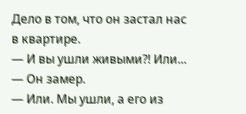Дело в том, что он застал нас в квартире.
— И вы ушли живыми?! Или... — Он замер.
— Или. Мы ушли, а его из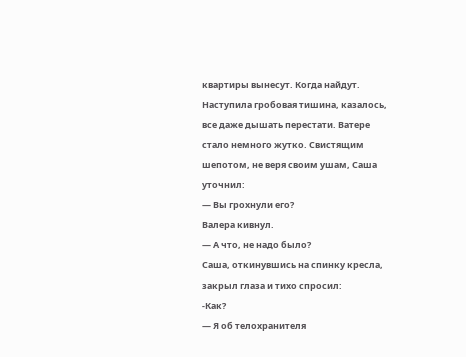квартиры вынесут. Когда найдут.
Наступила гробовая тишина, казалось, все даже дышать перестати. Ватере стало немного жутко. Свистящим шепотом, не веря своим ушам, Саша уточнил:
— Вы грохнули его?
Валера кивнул.
— А что, не надо было?
Саша, откинувшись на спинку кресла, закрыл глаза и тихо спросил:
-Как?
— Я об телохранителя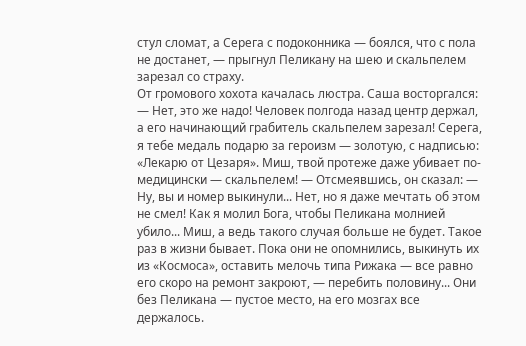стул сломат, а Серега с подоконника — боялся, что с пола не достанет, — прыгнул Пеликану на шею и скальпелем зарезал со страху.
От громового хохота качалась люстра. Саша восторгался:
— Нет, это же надо! Человек полгода назад центр держал, а его начинающий грабитель скальпелем зарезал! Серега, я тебе медаль подарю за героизм — золотую, с надписью: «Лекарю от Цезаря». Миш, твой протеже даже убивает по-медицински — скальпелем! — Отсмеявшись, он сказал: — Ну, вы и номер выкинули... Нет, но я даже мечтать об этом не смел! Как я молил Бога, чтобы Пеликана молнией убило... Миш, а ведь такого случая больше не будет. Такое раз в жизни бывает. Пока они не опомнились, выкинуть их из «Космоса», оставить мелочь типа Рижака — все равно его скоро на ремонт закроют, — перебить половину... Они без Пеликана — пустое место, на его мозгах все держалось.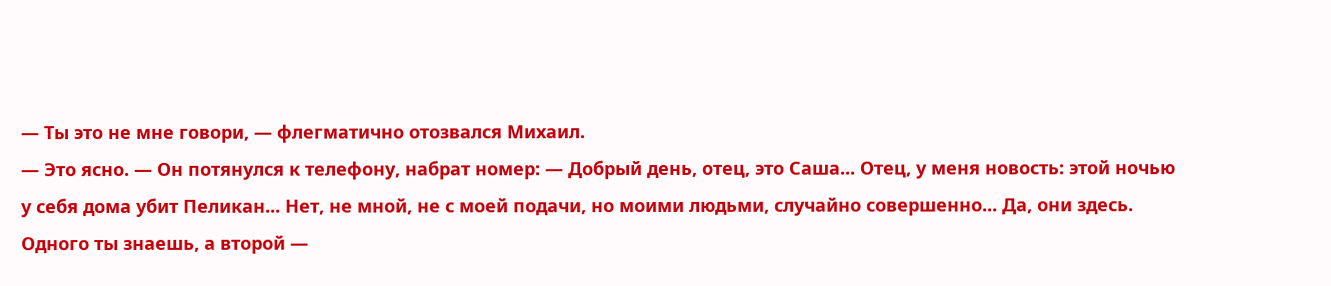— Ты это не мне говори, — флегматично отозвался Михаил.
— Это ясно. — Он потянулся к телефону, набрат номер: — Добрый день, отец, это Саша... Отец, у меня новость: этой ночью у себя дома убит Пеликан... Нет, не мной, не с моей подачи, но моими людьми, случайно совершенно... Да, они здесь. Одного ты знаешь, а второй —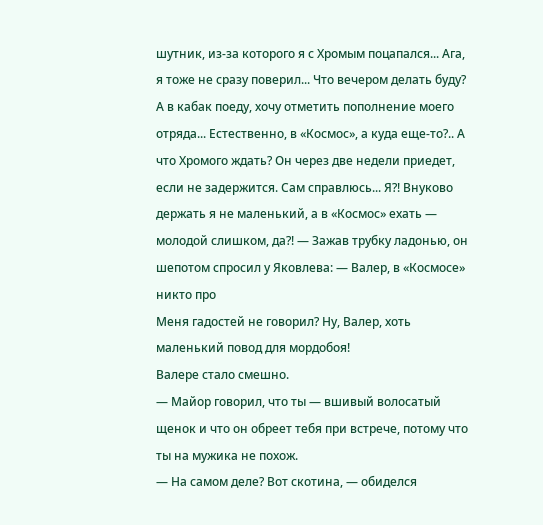шутник, из-за которого я с Хромым поцапался... Ага, я тоже не сразу поверил... Что вечером делать буду? А в кабак поеду, хочу отметить пополнение моего отряда... Естественно, в «Космос», а куда еще-то?.. А что Хромого ждать? Он через две недели приедет, если не задержится. Сам справлюсь... Я?! Внуково держать я не маленький, а в «Космос» ехать — молодой слишком, да?! — Зажав трубку ладонью, он шепотом спросил у Яковлева: — Валер, в «Космосе» никто про
Меня гадостей не говорил? Ну, Валер, хоть маленький повод для мордобоя!
Валере стало смешно.
— Майор говорил, что ты — вшивый волосатый щенок и что он обреет тебя при встрече, потому что ты на мужика не похож.
— На самом деле? Вот скотина, — обиделся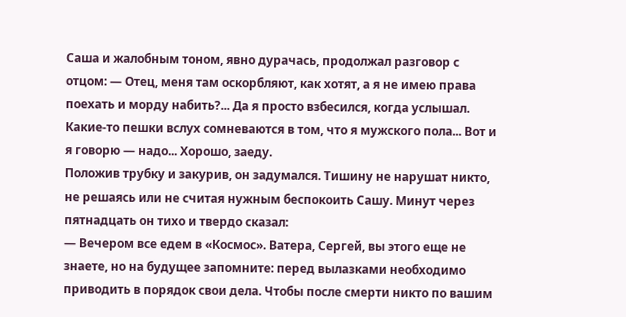Саша и жалобным тоном, явно дурачась, продолжал разговор с отцом: — Отец, меня там оскорбляют, как хотят, а я не имею права поехать и морду набить?... Да я просто взбесился, когда услышал. Какие-то пешки вслух сомневаются в том, что я мужского пола... Вот и я говорю — надо... Хорошо, заеду.
Положив трубку и закурив, он задумался. Тишину не нарушат никто, не решаясь или не считая нужным беспокоить Сашу. Минут через пятнадцать он тихо и твердо сказал:
— Вечером все едем в «Космос». Ватера, Сергей, вы этого еще не знаете, но на будущее запомните: перед вылазками необходимо приводить в порядок свои дела. Чтобы после смерти никто по вашим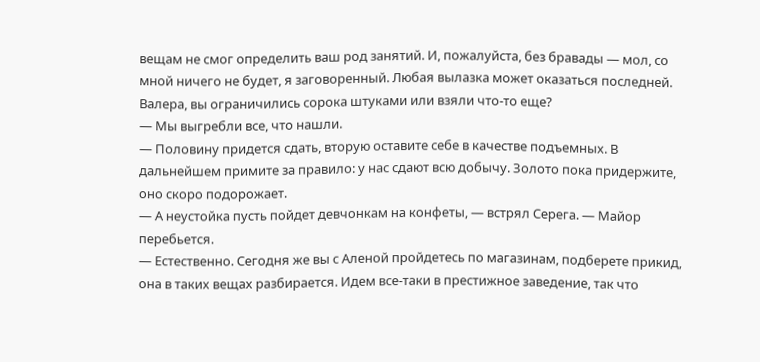вещам не смог определить ваш род занятий. И, пожалуйста, без бравады — мол, со мной ничего не будет, я заговоренный. Любая вылазка может оказаться последней. Валера, вы ограничились сорока штуками или взяли что-то еще?
— Мы выгребли все, что нашли.
— Половину придется сдать, вторую оставите себе в качестве подъемных. В дальнейшем примите за правило: у нас сдают всю добычу. Золото пока придержите, оно скоро подорожает.
— А неустойка пусть пойдет девчонкам на конфеты, — встрял Серега. — Майор перебьется.
— Естественно. Сегодня же вы с Аленой пройдетесь по магазинам, подберете прикид, она в таких вещах разбирается. Идем все-таки в престижное заведение, так что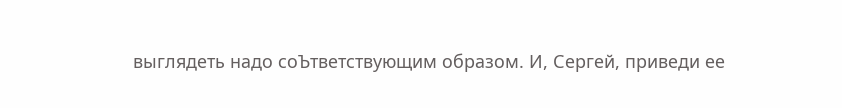выглядеть надо соЪтветствующим образом. И, Сергей, приведи ее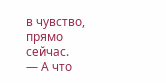в чувство, прямо сейчас.
— А что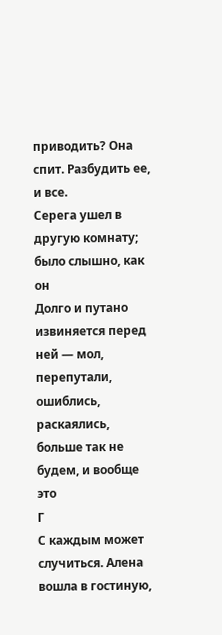приводить? Она спит. Разбудить ее, и все.
Серега ушел в другую комнату; было слышно, как он
Долго и путано извиняется перед ней — мол, перепутали, ошиблись, раскаялись, больше так не будем, и вообще это
Г
С каждым может случиться. Алена вошла в гостиную,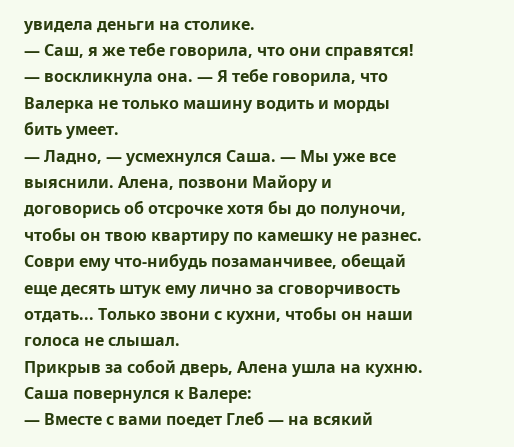увидела деньги на столике.
— Саш, я же тебе говорила, что они справятся! — воскликнула она. — Я тебе говорила, что Валерка не только машину водить и морды бить умеет.
— Ладно, — усмехнулся Саша. — Мы уже все выяснили. Алена, позвони Майору и договорись об отсрочке хотя бы до полуночи, чтобы он твою квартиру по камешку не разнес. Соври ему что-нибудь позаманчивее, обещай еще десять штук ему лично за сговорчивость отдать... Только звони с кухни, чтобы он наши голоса не слышал.
Прикрыв за собой дверь, Алена ушла на кухню. Саша повернулся к Валере:
— Вместе с вами поедет Глеб — на всякий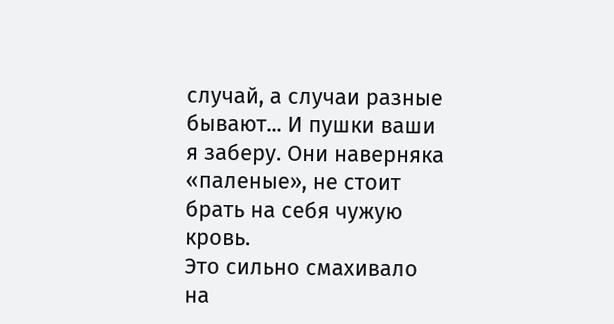случай, а случаи разные бывают... И пушки ваши я заберу. Они наверняка «паленые», не стоит брать на себя чужую кровь.
Это сильно смахивало на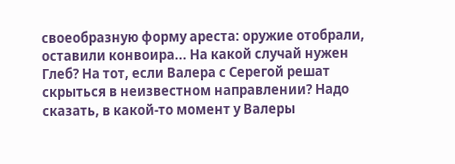своеобразную форму ареста: оружие отобрали, оставили конвоира... На какой случай нужен Глеб? На тот, если Валера с Серегой решат скрыться в неизвестном направлении? Надо сказать, в какой-то момент у Валеры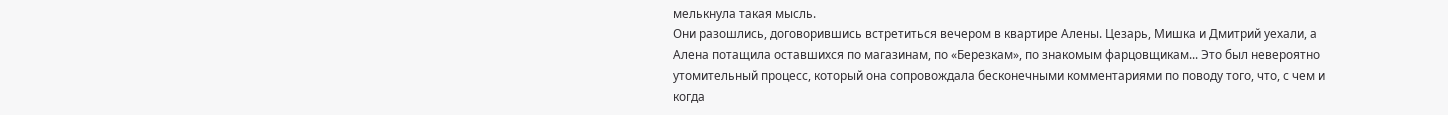мелькнула такая мысль.
Они разошлись, договорившись встретиться вечером в квартире Алены. Цезарь, Мишка и Дмитрий уехали, а Алена потащила оставшихся по магазинам, по «Березкам», по знакомым фарцовщикам... Это был невероятно утомительный процесс, который она сопровождала бесконечными комментариями по поводу того, что, с чем и когда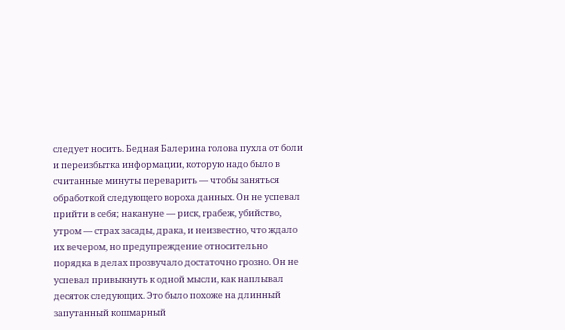следует носить. Бедная Балерина голова пухла от боли и переизбытка информации, которую надо было в считанные минуты переварить — чтобы заняться обработкой следующего вороха данных. Он не успевал прийти в себя; накануне — риск, грабеж, убийство, утром — страх засады, драка, и неизвестно, что ждало их вечером, но предупреждение относительно порядка в делах прозвучало достаточно грозно. Он не успевал привыкнуть к одной мысли, как наплывал десяток следующих. Это было похоже на длинный запутанный кошмарный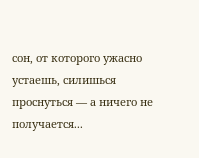сон, от которого ужасно устаешь, силишься проснуться — а ничего не получается...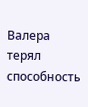Валера терял способность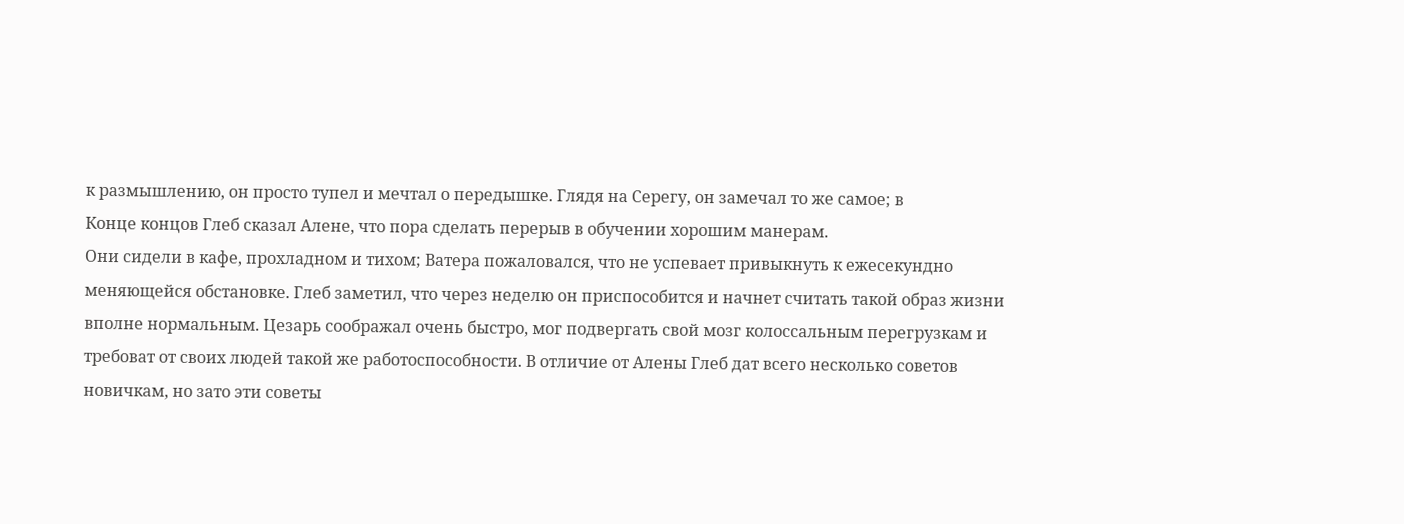к размышлению, он просто тупел и мечтал о передышке. Глядя на Серегу, он замечал то же самое; в
Конце концов Глеб сказал Алене, что пора сделать перерыв в обучении хорошим манерам.
Они сидели в кафе, прохладном и тихом; Ватера пожаловался, что не успевает привыкнуть к ежесекундно меняющейся обстановке. Глеб заметил, что через неделю он приспособится и начнет считать такой образ жизни вполне нормальным. Цезарь соображал очень быстро, мог подвергать свой мозг колоссальным перегрузкам и требоват от своих людей такой же работоспособности. В отличие от Алены Глеб дат всего несколько советов новичкам, но зато эти советы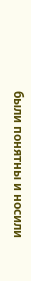были понятны и носили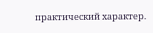практический характер.